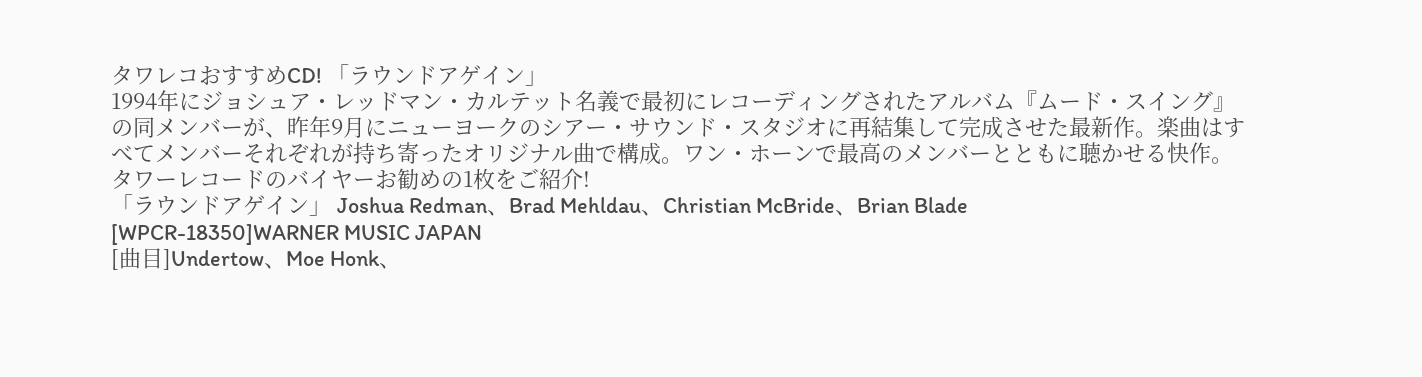タワレコおすすめCD! 「ラウンドアゲイン」
1994年にジョシュア・レッドマン・カルテット名義で最初にレコーディングされたアルバム『ムード・スイング』の同メンバーが、昨年9月にニューヨークのシアー・サウンド・スタジオに再結集して完成させた最新作。楽曲はすべてメンバーそれぞれが持ち寄ったオリジナル曲で構成。ワン・ホーンで最高のメンバーとともに聴かせる快作。
タワーレコードのバイヤーお勧めの1枚をご紹介!
「ラウンドアゲイン」 Joshua Redman、Brad Mehldau、Christian McBride、Brian Blade
[WPCR-18350]WARNER MUSIC JAPAN
[曲目]Undertow、Moe Honk、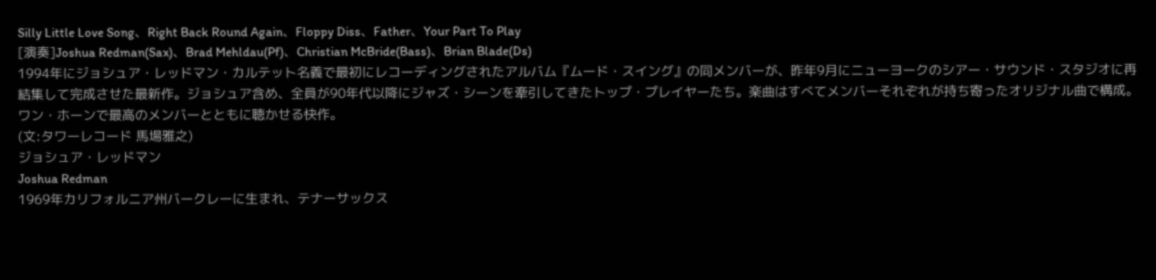Silly Little Love Song、Right Back Round Again、Floppy Diss、Father、Your Part To Play
[演奏]Joshua Redman(Sax)、Brad Mehldau(Pf)、Christian McBride(Bass)、Brian Blade(Ds)
1994年にジョシュア・レッドマン・カルテット名義で最初にレコーディングされたアルバム『ムード・スイング』の同メンバーが、昨年9月にニューヨークのシアー・サウンド・スタジオに再結集して完成させた最新作。ジョシュア含め、全員が90年代以降にジャズ・シーンを牽引してきたトップ・プレイヤーたち。楽曲はすべてメンバーそれぞれが持ち寄ったオリジナル曲で構成。ワン・ホーンで最高のメンバーとともに聴かせる快作。
(文:タワーレコード 馬場雅之)
ジョシュア・レッドマン
Joshua Redman
1969年カリフォルニア州バークレーに生まれ、テナーサックス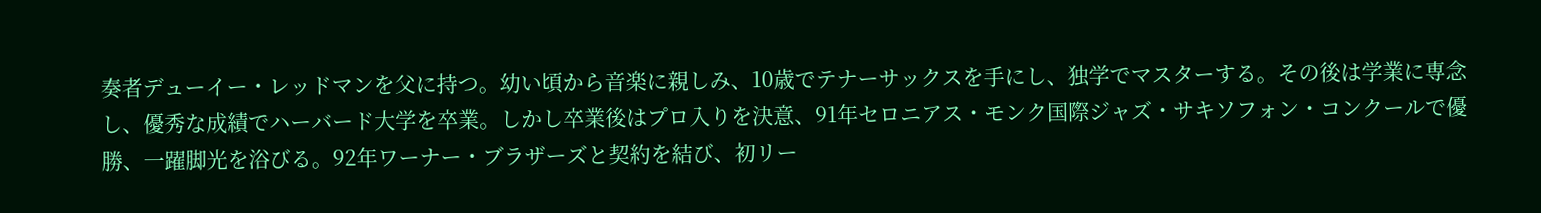奏者デューイー・レッドマンを父に持つ。幼い頃から音楽に親しみ、10歳でテナーサックスを手にし、独学でマスターする。その後は学業に専念し、優秀な成績でハーバード大学を卒業。しかし卒業後はプロ入りを決意、91年セロニアス・モンク国際ジャズ・サキソフォン・コンクールで優勝、一躍脚光を浴びる。92年ワーナー・ブラザーズと契約を結び、初リー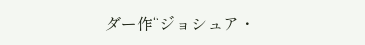ダー作“ジョシュア・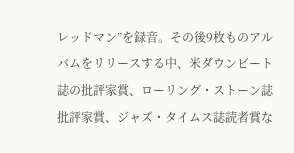レッドマン”を録音。その後9枚ものアルバムをリリースする中、米ダウンビート誌の批評家賞、ローリング・ストーン誌批評家賞、ジャズ・タイムス誌読者賞な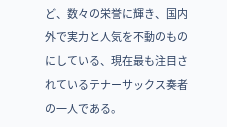ど、数々の栄誉に輝き、国内外で実力と人気を不動のものにしている、現在最も注目されているテナーサックス奏者の一人である。